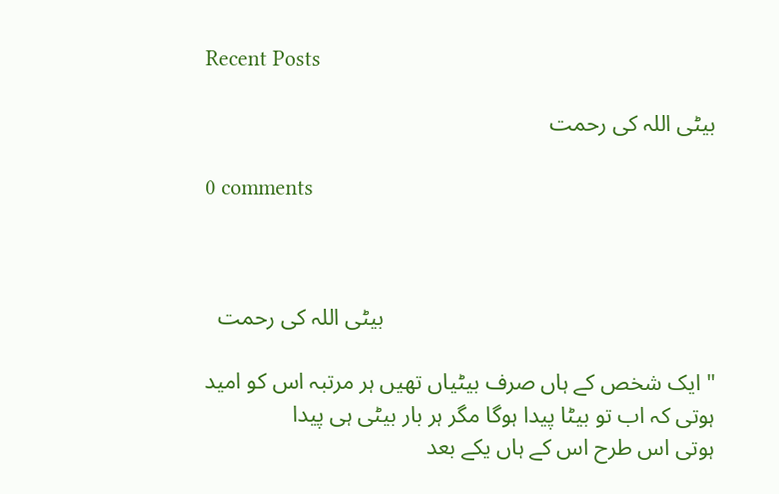Recent Posts

بیٹی اللہ کی رحمت

0 comments



                                                          بیٹی اللہ کی رحمت

" ایک شخص کے ہاں صرف بیٹیاں تھیں ہر مرتبہ اس کو امید ہوتی کہ اب تو بیٹا پیدا ہوگا مگر ہر بار بیٹی ہی پیدا
ہوتی اس طرح اس کے ہاں یکے بعد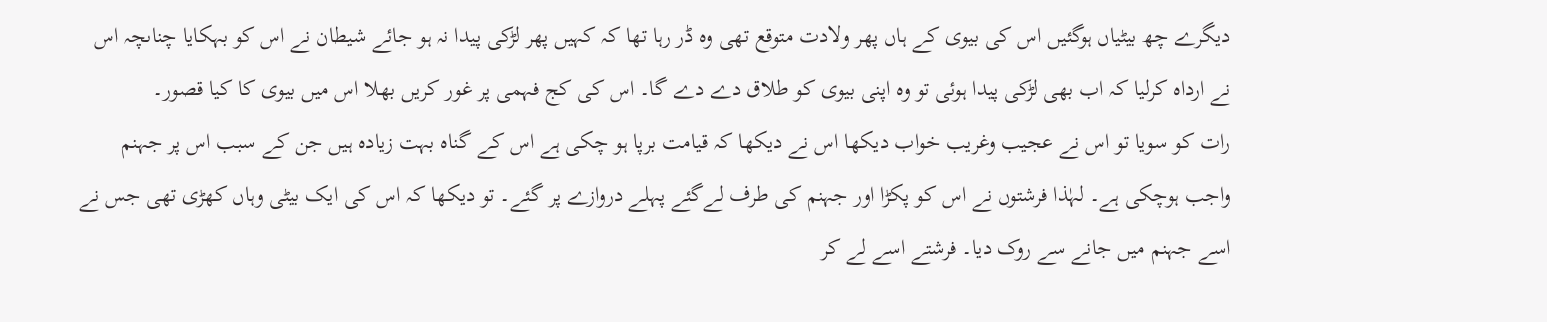دیگرے چھ بیٹیاں ہوگئیں اس کی بیوی کے ہاں پھر ولادت متوقع تھی وہ ڈر رہا تھا کہ کہیں پھر لڑکی پیدا نہ ہو جائے شیطان نے اس کو بہکایا چناںچہ اس نے ارداہ کرلیا کہ اب بھی لڑکی پیدا ہوئی تو وہ اپنی بیوی کو طلاق دے دے گا۔ اس کی کج فہمی پر غور کریں بھلا اس میں بیوی کا کیا قصور۔
رات کو سویا تو اس نے عجیب وغریب خواب دیکھا اس نے دیکھا کہ قیامت برپا ہو چکی ہے اس کے گناہ بہت زیادہ ہیں جن کے سبب اس پر جہنم واجب ہوچکی ہے۔ لہٰذا فرشتوں نے اس کو پکڑا اور جہنم کی طرف لےگئے پہلے دروازے پر گئے۔ تو دیکھا کہ اس کی ایک بیٹی وہاں کھڑی تھی جس نے اسے جہنم میں جانے سے روک دیا۔ فرشتے اسے لے کر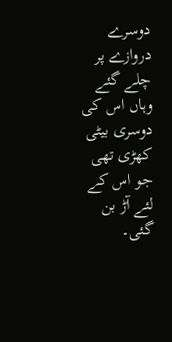دوسرے دروازے پر چلے گئے وہاں اس کی دوسری بیٹی کھڑی تھی جو اس کے لئے آڑ بن گئی۔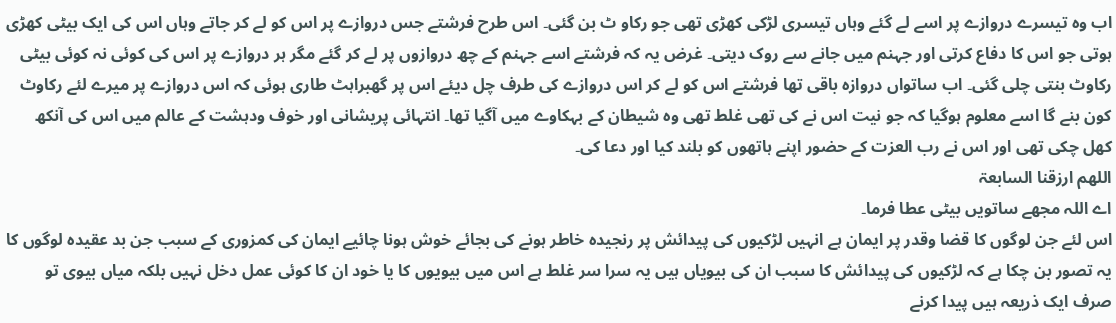اب وہ تیسرے دروازے پر اسے لے گئے وہاں تیسری لڑکی کھڑی تھی جو رکاو ٹ بن گئی۔ اس طرح فرشتے جس دروازے پر اس کو لے کر جاتے وہاں اس کی ایک بیٹی کھڑی ہوتی جو اس کا دفاع کرتی اور جہنم میں جانے سے روک دیتی۔ غرض یہ کہ فرشتے اسے جہنم کے چھ دروازوں پر لے کر گئے مگر ہر دروازے پر اس کی کوئی نہ کوئی بیٹی رکاوٹ بنتی چلی گئی۔ اب ساتواں دروازہ باقی تھا فرشتے اس کو لے کر اس دروازے کی طرف چل دیئے اس پر گھبراہٹ طاری ہوئی کہ اس دروازے پر میرے لئے رکاوٹ کون بنے گا اسے معلوم ہوگیا کہ جو نیت اس نے کی تھی غلط تھی وہ شیطان کے بہکاوے میں آگیا تھا۔ انتہائی پریشانی اور خوف ودہشت کے عالم میں اس کی آنکھ کھل چکی تھی اور اس نے رب العزت کے حضور اپنے ہاتھوں کو بلند کیا اور دعا کی۔
اللھم ارزقنا السابعۃ
اے اللہ مجھے ساتویں بیٹی عطا فرما۔
اس لئے جن لوگوں کا قضا وقدر پر ایمان ہے انہیں لڑکیوں کی پیدائش پر رنجیدہ خاطر ہونے کی بجائے خوش ہونا چائیے ایمان کی کمزوری کے سبب جن بد عقیدہ لوگوں کا یہ تصور بن چکا ہے کہ لڑکیوں کی پیدائش کا سبب ان کی بیویاں ہیں یہ سرا سر غلط ہے اس میں بیویوں کا یا خود ان کا کوئی عمل دخل نہیں بلکہ میاں بیوی تو صرف ایک ذریعہ ہیں پیدا کرنے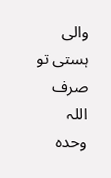والی ہستی تو صرف اللہ وحدہ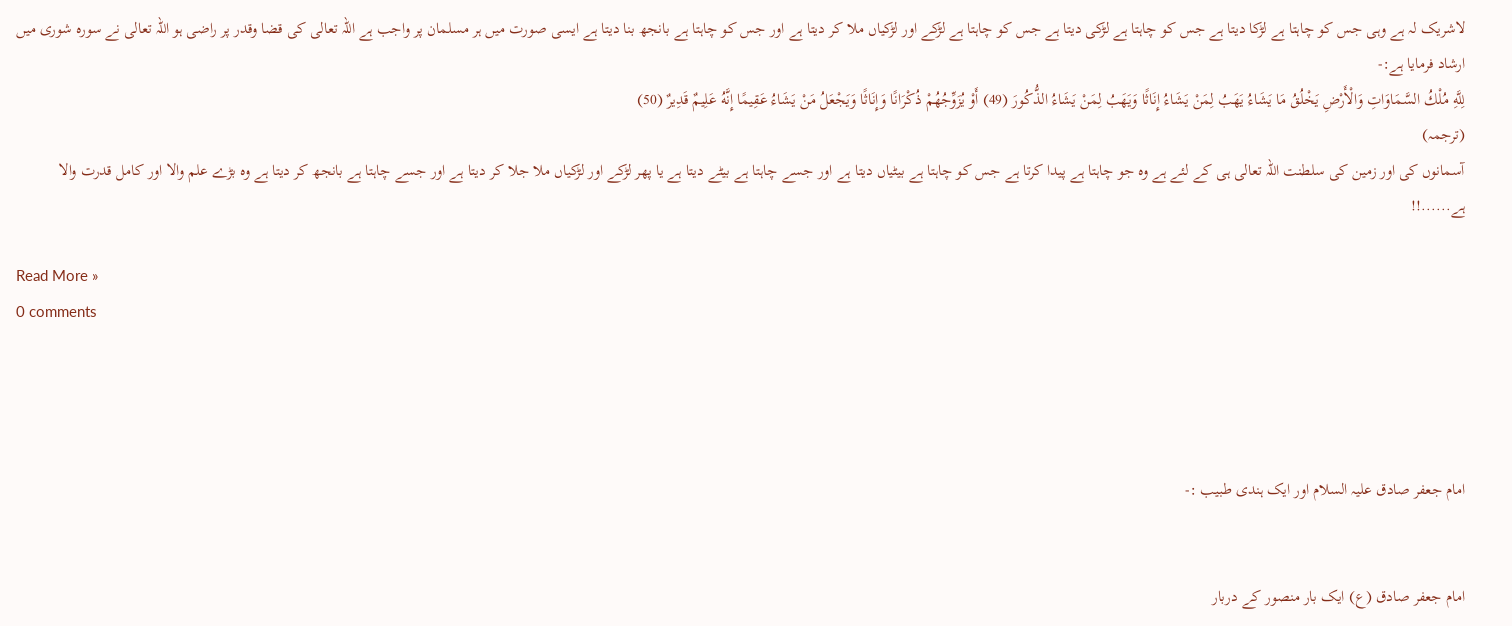لاشریک لہ ہے وہی جس کو چاہتا ہے لڑکا دیتا ہے جس کو چاہتا ہے لڑکی دیتا ہے جس کو چاہتا ہے لڑکے اور لڑکیاں ملا کر دیتا ہے اور جس کو چاہتا ہے بانجھ بنا دیتا ہے ایسی صورت میں ہر مسلمان پر واجب ہے اللہ تعالی کی قضا وقدر پر راضی ہو اللہ تعالی نے سورہ شوری میں ارشاد فرمایا ہے:-
لِلَّهِ مُلْكُ السَّمَاوَاتِ وَالْأَرْضِ يَخْلُقُ مَا يَشَاءُ يَهَبُ لِمَنْ يَشَاءُ إِنَاثًا وَيَهَبُ لِمَنْ يَشَاءُ الذُّكُورَ (49) أَوْ يُزَوِّجُهُمْ ذُكْرَانًا وَإِنَاثًا وَيَجْعَلُ مَنْ يَشَاءُ عَقِيمًا إِنَّهُ عَلِيمٌ قَدِيرٌ (50)
(ترجمہ)
آسمانوں کی اور زمین کی سلطنت اللہ تعالی ہی کے لئے ہے وہ جو چاہتا ہے پیدا کرتا ہے جس کو چاہتا ہے بیٹیاں دیتا ہے اور جسے چاہتا ہے بیٹے دیتا ہے یا پھر لڑکے اور لڑکیاں ملا جلا کر دیتا ہے اور جسے چاہتا ہے بانجھ کر دیتا ہے وہ بڑے علم والا اور کامل قدرت والا ہے......!!

Read More »
0 comments




امام جعفر صادق علیہ السلام اور ایک ہندی طبیب :-


امام جعفر صادق (ع) ایک بار منصور کے دربار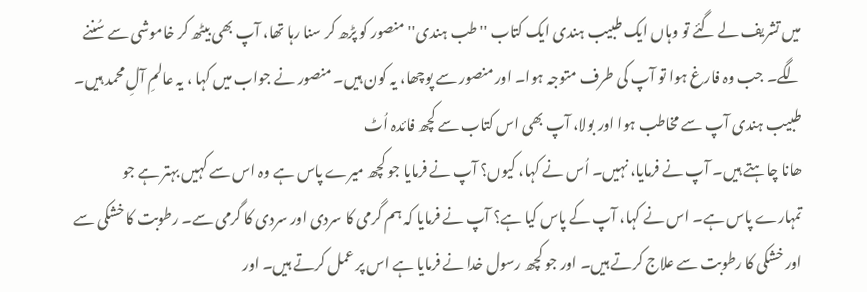میں تشریف لے گئے تو وہاں ایک طبیب ہندی ایک کتاب ''طب ہندی'' منصور کو پڑھ کر سنا رہا تھا، آپ بھی بیٹھ کر خاموشی سے سُننے لگے۔ جب وہ فارغ ہوا تو آپ کی طرف متوجہ ہوا۔ اور منصور سے پوچھا، یہ کون ہیں۔ منصور نے جواب میں کہا ، یہ عالمِ آلِ محمد ہیں۔ طبیب ہندی آپ سے مخاطب ہوا اور بولا، آپ بھی اس کتاب سے کچھ فائدہ اُٹ
ھانا چاہتے ہیں۔ آپ نے فرمایا، نہیں۔ اُس نے کہا، کیوں؟ آپ نے فرمایا جو کچھ میرے پاس ہے وہ اس سے کہیں بہتر ہے جو تمہارے پاس ہے۔ اس نے کہا، آپ کے پاس کیا ہے؟ آپ نے فرمایا کہ ہم گرمی کا سردی اور سردی کا گرمی سے۔ رطوبت کا خشکی سے اور خشکی کا رطوبت سے علاج کرتے ہیں۔ اور جو کچھ رسول خدا نے فرمایا ہے اس پر عمل کرتے ہیں۔ اور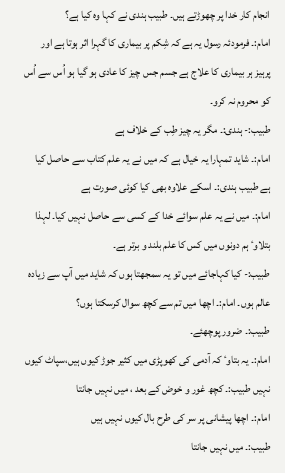انجام کار خدا پر چھوڑتے ہیں۔ طبیب ہندی نے کہا وہ کیا ہے؟
امام:۔ فرمودئہ رسول یہ ہے کہ شِکم پر بیماری کا گہرا اثر ہوتا ہے اور پرہیز ہر بیماری کا علاج ہے جسم جس چیز کا عادی ہو گیا ہو اُس سے اُس کو محروم نہ کرو۔
طبیب:- ہندی:۔ مگر یہ چیز طِب کے خلاف ہے
امام:۔ شاید تمہارا یہ خیال ہے کہ میں نے یہ علم کتاب سے حاصل کیا ہے طبیب ہندی:۔ اسکے علاوہ بھی کیا کوئی صورت ہے
امام:۔ میں نے یہ علم سوائے خدا کے کسی سے حاصل نہیں کیا۔ لہذا بتلاوٴ ہم دونوں میں کس کا علم بلند و برتر ہے۔
طبیب:- کیا کہاجائے میں تو یہ سمجھتا ہوں کہ شاید میں آپ سے زیادہ عالم ہوں۔ امام:۔ اچھا میں تم سے کچھ سوال کرسکتا ہوں؟
طبیب:۔ ضرور پوچھئے۔
امام:۔ یہ بتاوٴ کہ آدمی کی کھوپڑی میں کثیر جوڑ کیوں ہیں،سپاٹ کیوں نہیں طبیب:۔ کچھ غور و خوض کے بعد ، میں نہیں جانتا
امام:۔ اچھا پیشانی پر سر کی طرح بال کیوں نہیں ہیں
طبیب:۔ میں نہیں جانتا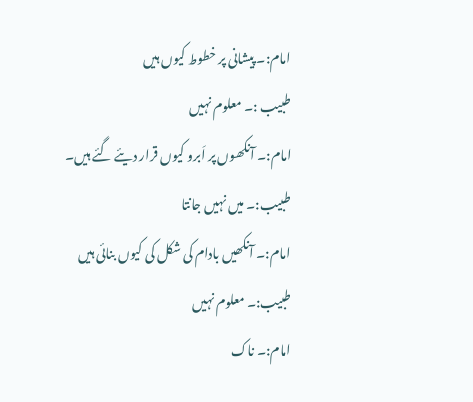امام:۔ پیشانی پر خطوط کیوں ہیں
طبیب :۔ معلوم نہیں
امام:۔ آنکھوں پر اَبرو کیوں قرار دیئے گئے ہیں۔
طبیب:۔ میں نہیں جانتا
امام:۔ آنکھیں بادام کی شکل کی کیوں بنائی ہیں
طبیب:۔ معلوم نہیں
امام:۔ ناک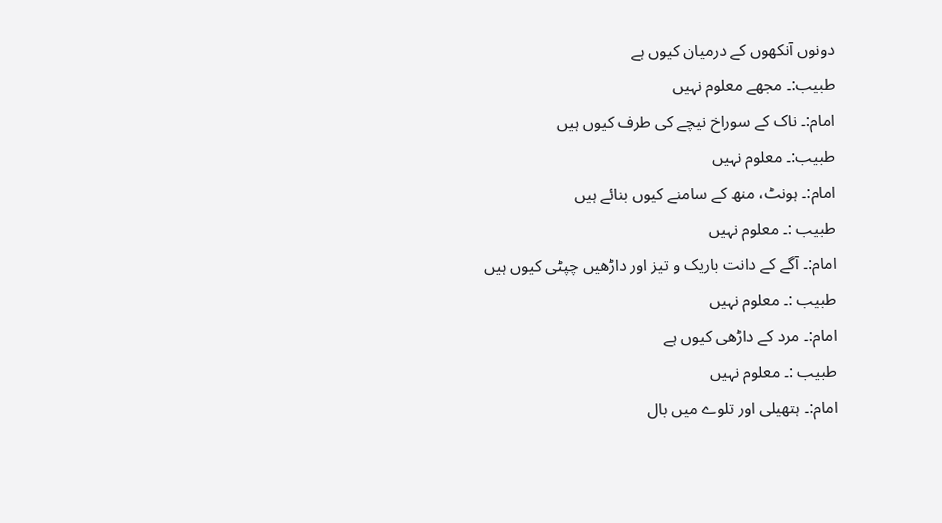دونوں آنکھوں کے درمیان کیوں ہے
طبیب:۔ مجھے معلوم نہیں
امام:۔ ناک کے سوراخ نیچے کی طرف کیوں ہیں
طبیب:۔ معلوم نہیں
امام:۔ ہونٹ، منھ کے سامنے کیوں بنائے ہیں
طبیب :۔ معلوم نہیں
امام:۔ آگے کے دانت باریک و تیز اور داڑھیں چپٹی کیوں ہیں
طبیب :۔ معلوم نہیں
امام:۔ مرد کے داڑھی کیوں ہے
طبیب :۔ معلوم نہیں
امام:۔ ہتھیلی اور تلوے میں بال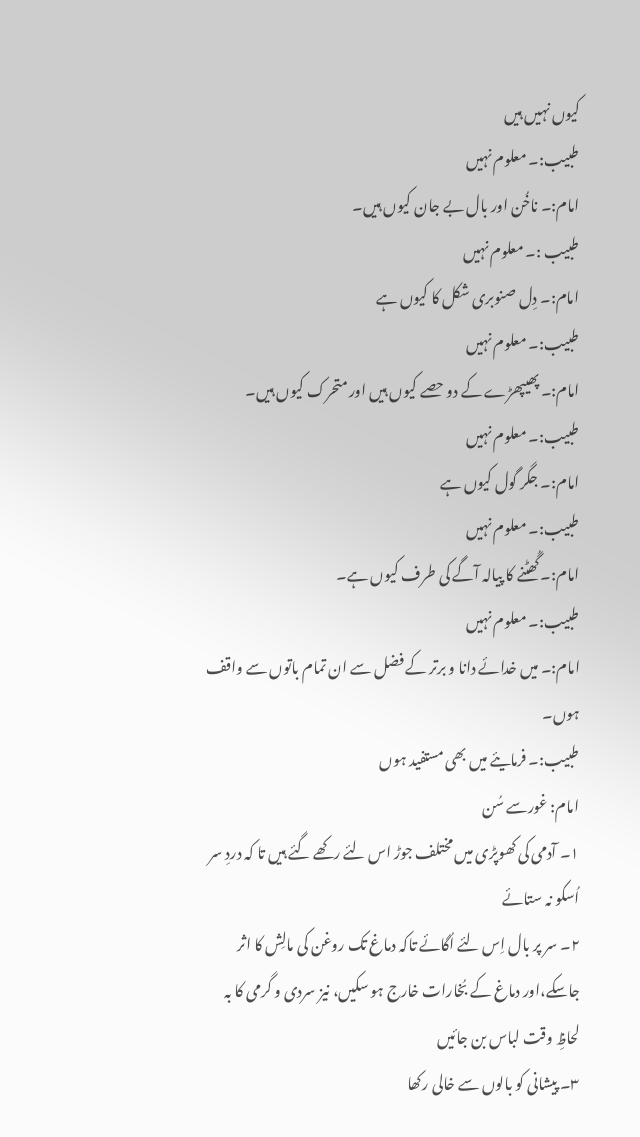کیوں نہیں ہیں
طبیب:۔ معلوم نہیں
امام:۔ ناخُن اور بال بے جان کیوں ہیں۔
طبیب :۔ معلوم نہیں
امام:۔ دِل صنوبری شکل کا کیوں ہے
طبیب:۔ معلوم نہیں
امام:۔ پھیپھڑے کے دو حصے کیوں ہیں اور متحرک کیوں ہیں۔
طبیب:۔ معلوم نہیں
امام:۔ جگر گول کیوں ہے
طبیب:۔ معلوم نہیں
امام:۔ گُھٹنے کا پیالہ آگے کی طرف کیوں ہے۔
طبیب:۔ معلوم نہیں
امام:۔ میں خدائے دانا و برتر کے فضل سے ان تمام باتوں سے واقف ہوں۔
طبیب:۔ فرمایئے میں بھی مستفید ہوں
امام: غورسے سُن
۱۔ آدمی کی کھوپڑی میں مختلف جوڑ اس لئے رکھے گئے ہیں تا کہ دردِ سر اُسکو نہ ستائے
۲۔ سر پر بال اِس لئے اُگائے تاکہ دماغ تک روغن کی مالِش کا اثر جاسکے،اور دماغ کے بُخارات خارج ہو سکیں، نیز سردی و گرمی کا بہ لحاظِ وقت لباس بن جائیں
۳۔ پیشانی کو بالوں سے خالی رکھا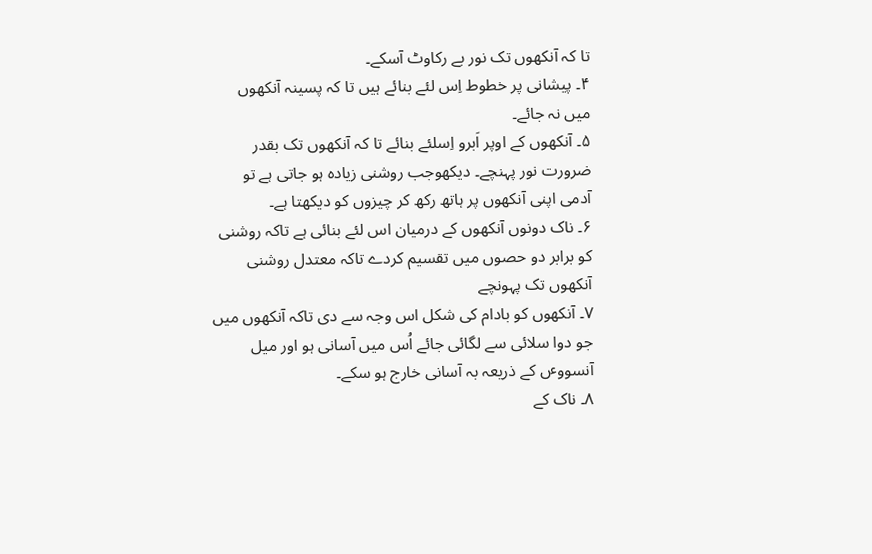تا کہ آنکھوں تک نور بے رکاوٹ آسکے۔
۴۔ پیشانی پر خطوط اِس لئے بنائے ہیں تا کہ پسینہ آنکھوں میں نہ جائے۔
۵۔ آنکھوں کے اوپر اَبرو اِسلئے بنائے تا کہ آنکھوں تک بقدر ضرورت نور پہنچے۔ دیکھوجب روشنی زیادہ ہو جاتی ہے تو آدمی اپنی آنکھوں پر ہاتھ رکھ کر چیزوں کو دیکھتا ہے۔
۶۔ ناک دونوں آنکھوں کے درمیان اس لئے بنائی ہے تاکہ روشنی کو برابر دو حصوں میں تقسیم کردے تاکہ معتدل روشنی آنکھوں تک پہونچے
۷۔ آنکھوں کو بادام کی شکل اس وجہ سے دی تاکہ آنکھوں میں جو دوا سلائی سے لگائی جائے اُس میں آسانی ہو اور میل آنسووٴں کے ذریعہ بہ آسانی خارج ہو سکے۔
۸۔ ناک کے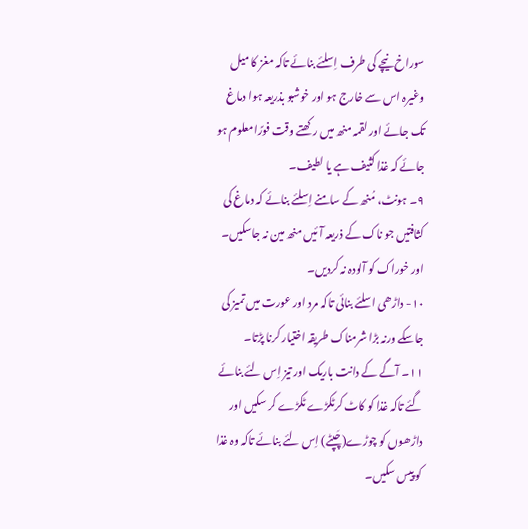سوراخ نیچے کی طرف اِسلئے بنائے تاکہ مغز کا میل وغیرہ اس سے خارج ہو اور خوشبو بذریعہ ہوا دماغ تک جائے اور لقمہ منھ میں رکھتے وقت فورًامعلوم ہو جائے کہ غذا کثیف ہے یا لطیف۔
۹۔ ہونٹ، مُنھ کے سامنے اِسلئے بنائے کہ دماغ کی کثافتیں جو ناک کے ذریعہ آئیں منھ مین نہ جاسکیں۔ اور خوراک کو آلودہ نہ کردیں۔
۱۰- داڑھی اسلئے بنائی تاکہ مرد اور عورت میں تمیز کی جاسکے ورنہ بڑا شرمناک طریقہ اختیار کرنا پڑتا۔
۱۱۔ آگے کے دانت باریک اور تیز اِس لئے بنائے گئے تاکہ غذا کو کاٹ کرٹکڑے ٹکڑے کر سکیں اور داڑھوں کو چوڑے(چَپٹے) اِس لئے بنائے تاکہ وہ غذا کو پیس سکیں۔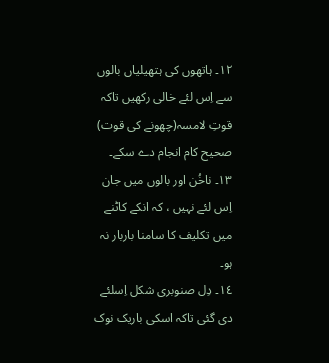۱۲۔ ہاتھوں کی ہتھیلیاں بالوں سے اِس لئے خالی رکھیں تاکہ قوتِ لامسہ(چھونے کی قوت) صحیح کام انجام دے سکے۔
۱۳۔ ناخُن اور بالوں میں جان اِس لئے نہیں ، کہ انکے کاٹنے میں تکلیف کا سامنا باربار نہ ہو۔
۱٤۔ دِل صنوبری شکل اِسلئے دی گئی تاکہ اسکی باریک نوک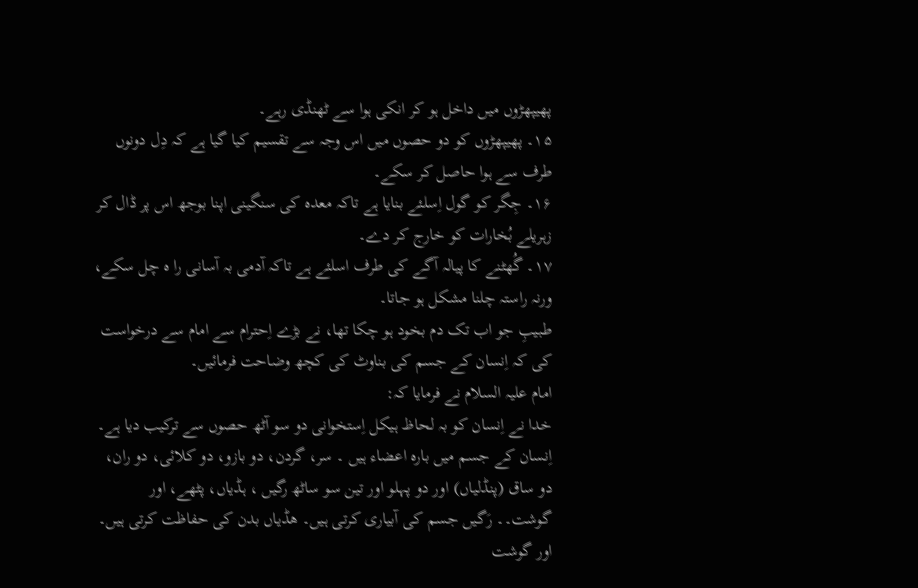پھیپھڑوں میں داخل ہو کر انکی ہوا سے ٹھنڈی رہے۔
۱۵۔ پھیپھڑوں کو دو حصوں میں اس وجہ سے تقسیم کیا گیا ہے کہ دِل دونوں طرف سے ہوا حاصل کر سکے۔
۱۶۔ جِگر کو گول اِسلئے بنایا ہے تاکہ معدہ کی سنگینی اپنا بوجھ اس پر ڈال کر زہریلے بُخارات کو خارج کر دے۔
۱۷۔ گُھٹنے کا پیالہ آگے کی طرف اسلئے ہے تاکہ آدمی بہ آسانی را ہ چل سکے، ورنہ راستہ چلنا مشکل ہو جاتا۔
طبیبِ جو اب تک دم بخود ہو چکا تھا، نے بڑے اِحترام سے امام سے درخواست کی کہ اِنسان کے جسم کی بناوٹ کی کچھ وضاحت فرمائیں۔
امام علیہ السلام نے فرمایا کہ:
خدا نے اِنسان کو بہ لحاظ ہیکل اِستخوانی دو سو آٹھ حصوں سے ترکیب دیا ہے۔ اِنسان کے جسم میں بارہ اعضاء ہیں ۔ سر، گردن، دو بازو، دو کلائی، دو ران، دو ساق (پنڈلیاں) اور دو پہلو اور تین سو ساٹھ رگیں ، ہڈیاں، پٹھے، اور گوشت۔۔ رَگیں جسم کی آبیاری کرتی ہیں۔ ھڈیاں بدن کی حفاظت کرتی ہیں۔ اور گوشت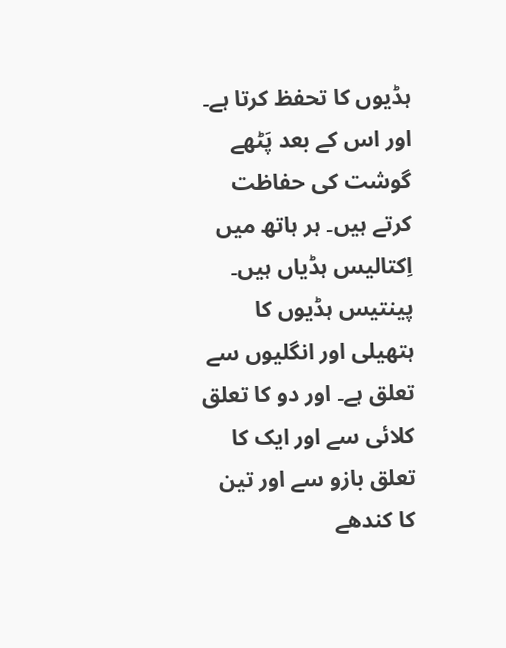ہڈیوں کا تحفظ کرتا ہے۔ اور اس کے بعد پَٹھے گوشت کی حفاظت کرتے ہیں۔ ہر ہاتھ میں اِکتالیس ہڈیاں ہیں۔ پینتیس ہڈیوں کا ہتھیلی اور انگلیوں سے تعلق ہے۔ اور دو کا تعلق کلائی سے اور ایک کا تعلق بازو سے اور تین کا کندھے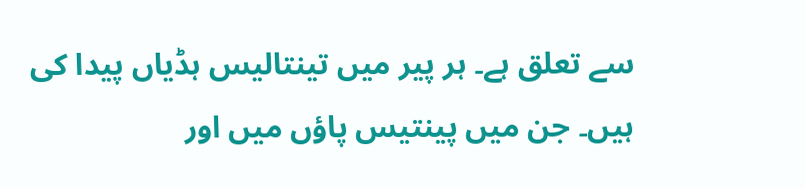سے تعلق ہے۔ ہر پیر میں تینتالیس ہڈیاں پیدا کی ہیں۔ جن میں پینتیس پاؤں میں اور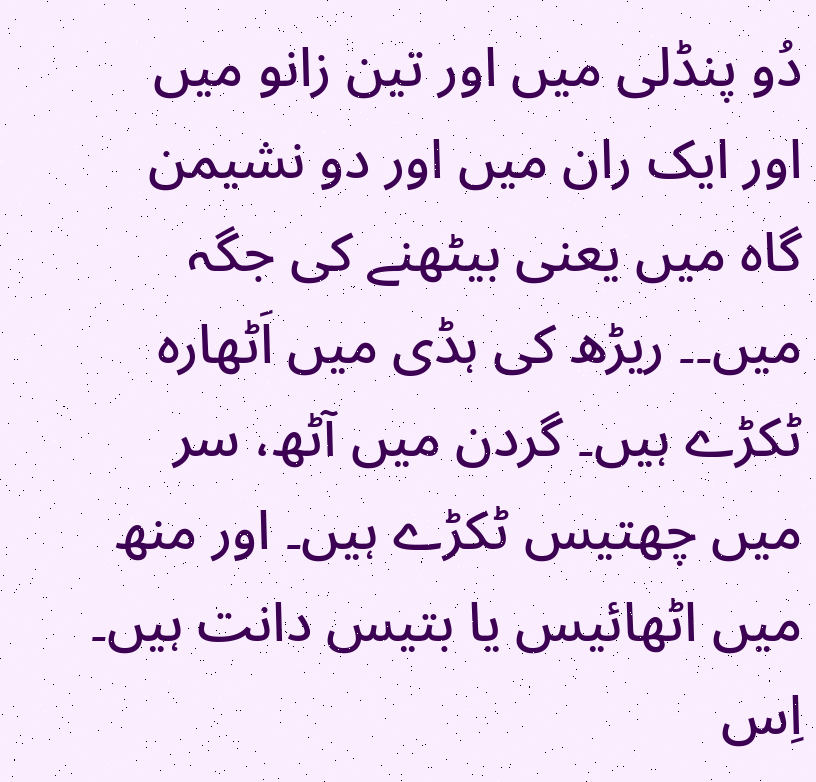دُو پنڈلی میں اور تین زانو میں اور ایک ران میں اور دو نشیمن گاہ میں یعنی بیٹھنے کی جگہ میں۔۔ ریڑھ کی ہڈی میں اَٹھارہ ٹکڑے ہیں۔ گردن میں آٹھ، سر میں چھتیس ٹکڑے ہیں۔ اور منھ میں اٹھائیس یا بتیس دانت ہیں۔
اِس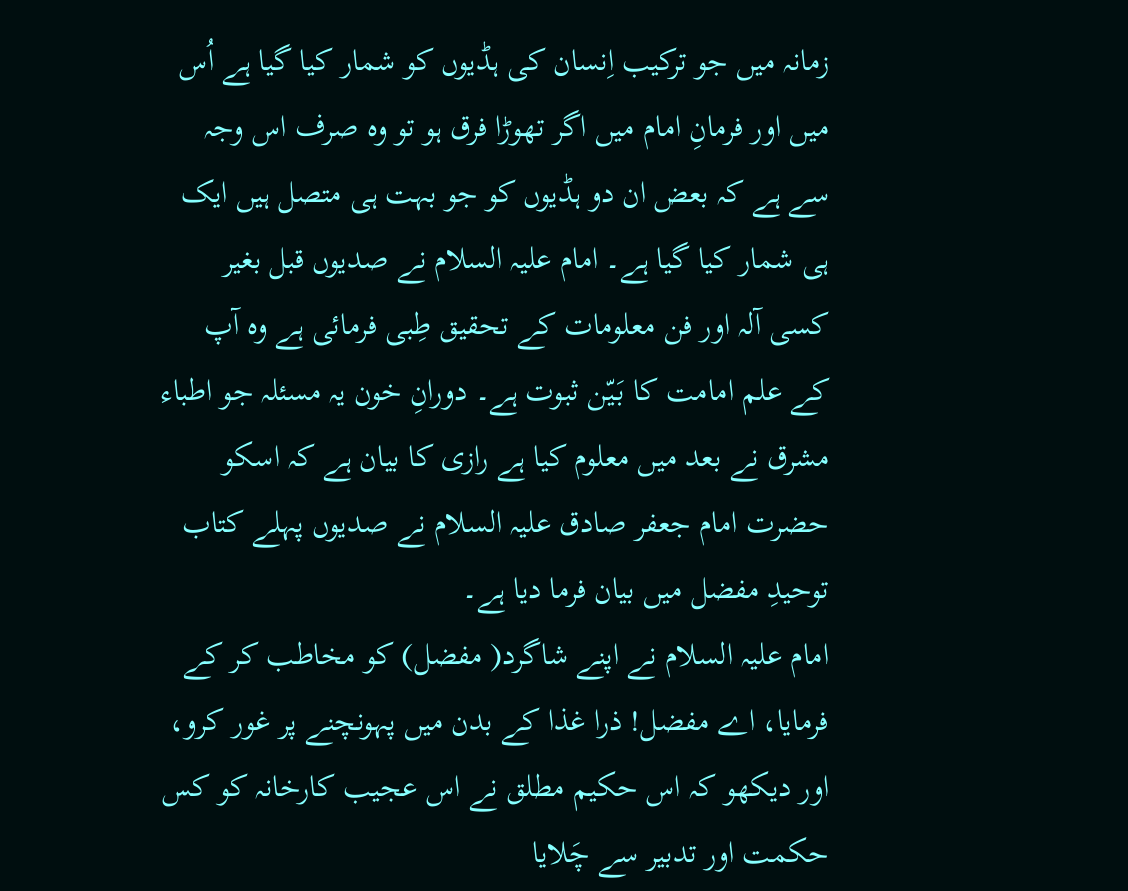زمانہ میں جو ترکیب اِنسان کی ہڈیوں کو شمار کیا گیا ہے اُس میں اور فرمانِ امام میں اگر تھوڑا فرق ہو تو وہ صرف اس وجہ سے ہے کہ بعض ان دو ہڈیوں کو جو بہت ہی متصل ہیں ایک ہی شمار کیا گیا ہے۔ امام علیہ السلام نے صدیوں قبل بغیر کسی آلہ اور فن معلومات کے تحقیق طِبی فرمائی ہے وہ آپ کے علم امامت کا بَیّن ثبوت ہے۔ دورانِ خون یہ مسئلہ جو اطباء مشرق نے بعد میں معلوم کیا ہے رازی کا بیان ہے کہ اسکو حضرت امام جعفر صادق علیہ السلام نے صدیوں پہلے کتاب توحیدِ مفضل میں بیان فرما دیا ہے۔
امام علیہ السلام نے اپنے شاگرد( مفضل) کو مخاطب کر کے فرمایا، اے مفضل! ذرا غذا کے بدن میں پہونچنے پر غور کرو، اور دیکھو کہ اس حکیم مطلق نے اس عجیب کارخانہ کو کس حکمت اور تدبیر سے چَلایا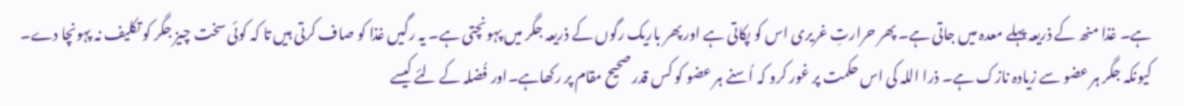ہے۔ غذا منھ کے ذریعہ پہلے معدہ میں جاتی ہے۔ پھر حرارتِ غریری اس کو پکاتی ہے اور پھر باریک رگوں کے ذریعہ جگر میں پہونچتی ہے۔ یہ رگیں غذا کو صاف کرتی ہیں تا کہ کوئی سخت چیز جگر کو تکلیف نہ پہونچا دے۔ کیونکہ جگر ہر عضو سے زیادہ نازک ہے۔ ذرا اللہ کی اس حکمت پر غور کرو کہ اُسنے ہر عضو کو کس قدر صحیح مقام پر رکھاہے۔اور فُضلہ کے لئے کیسے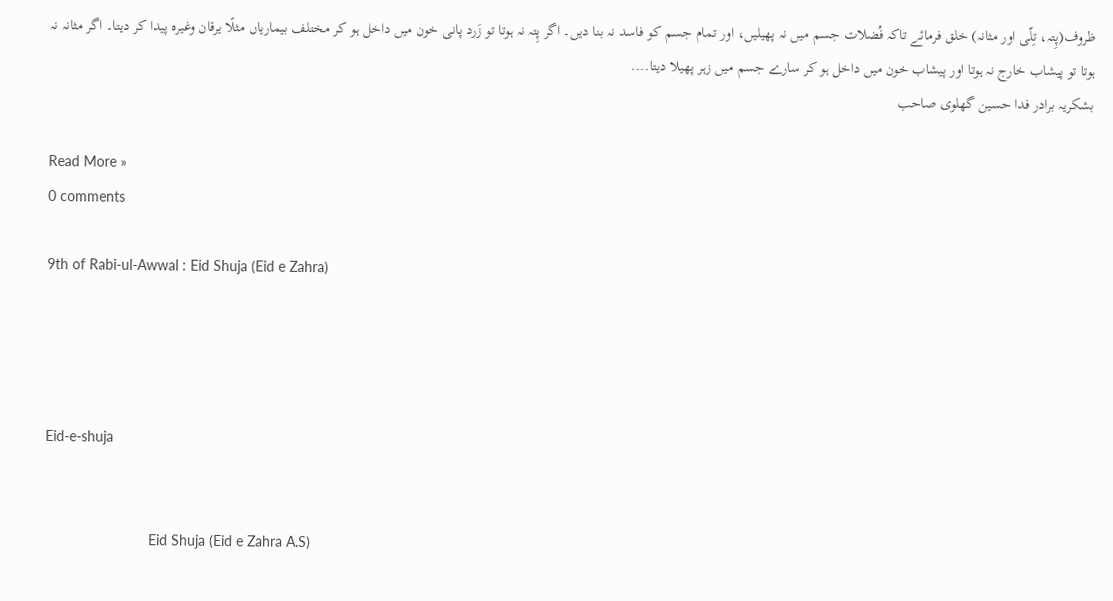ظروف(پِتہ، تِلّی اور مثانہ) خلق فرمائے تاکہ فُضلات جسم میں نہ پھیلیں، اور تمام جسم کو فاسد نہ بنا دیں۔ اگر پِتہ نہ ہوتا تو زَرد پانی خون میں داخل ہو کر مختلف بیماریاں مثلًا یرقان وغیرہ پیدا کر دیتا۔ اگر مثانہ نہ ہوتا تو پیشاب خارج نہ ہوتا اور پیشاب خون میں داخل ہو کر سارے جسم میں زہر پھیلا دیتا....
بشکریہ برادر فدا حسین گھلوی صاحب

Read More »
0 comments

9th of Rabi-ul-Awwal : Eid Shuja (Eid e Zahra)




Eid-e-shuja


                          Eid Shuja (Eid e Zahra A.S)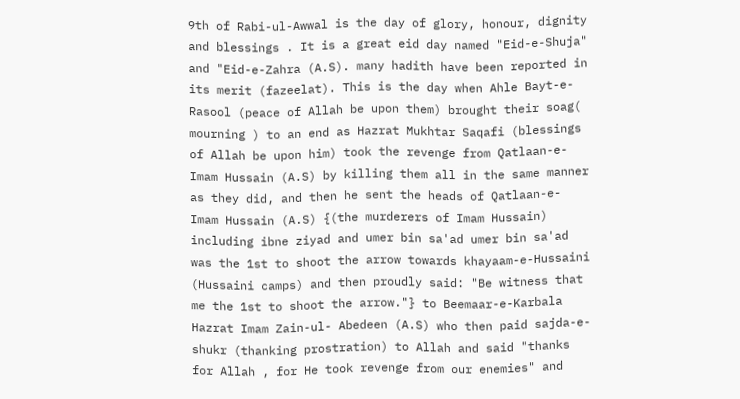9th of Rabi-ul-Awwal is the day of glory, honour, dignity and blessings . It is a great eid day named "Eid-e-Shuja" and "Eid-e-Zahra (A.S). many hadith have been reported in its merit (fazeelat). This is the day when Ahle Bayt-e-Rasool (peace of Allah be upon them) brought their soag( mourning ) to an end as Hazrat Mukhtar Saqafi (blessings of Allah be upon him) took the revenge from Qatlaan-e-Imam Hussain (A.S) by killing them all in the same manner as they did, and then he sent the heads of Qatlaan-e- Imam Hussain (A.S) {(the murderers of Imam Hussain) including ibne ziyad and umer bin sa'ad umer bin sa'ad was the 1st to shoot the arrow towards khayaam-e-Hussaini (Hussaini camps) and then proudly said: "Be witness that me the 1st to shoot the arrow."} to Beemaar-e-Karbala Hazrat Imam Zain-ul- Abedeen (A.S) who then paid sajda-e- shukr (thanking prostration) to Allah and said "thanks for Allah , for He took revenge from our enemies" and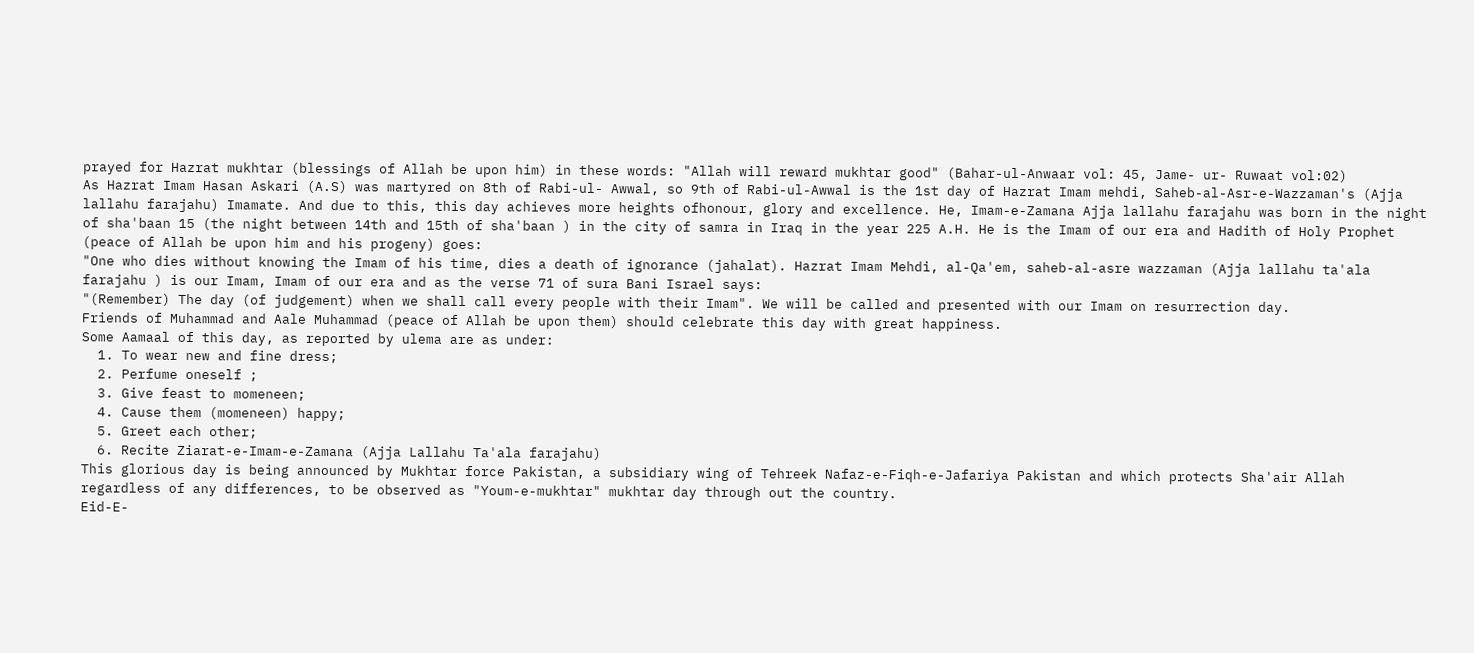prayed for Hazrat mukhtar (blessings of Allah be upon him) in these words: "Allah will reward mukhtar good" (Bahar-ul-Anwaar vol: 45, Jame- ur- Ruwaat vol:02)
As Hazrat Imam Hasan Askari (A.S) was martyred on 8th of Rabi-ul- Awwal, so 9th of Rabi-ul-Awwal is the 1st day of Hazrat Imam mehdi, Saheb-al-Asr-e-Wazzaman's (Ajja lallahu farajahu) Imamate. And due to this, this day achieves more heights ofhonour, glory and excellence. He, Imam-e-Zamana Ajja lallahu farajahu was born in the night of sha'baan 15 (the night between 14th and 15th of sha'baan ) in the city of samra in Iraq in the year 225 A.H. He is the Imam of our era and Hadith of Holy Prophet (peace of Allah be upon him and his progeny) goes:
"One who dies without knowing the Imam of his time, dies a death of ignorance (jahalat). Hazrat Imam Mehdi, al-Qa'em, saheb-al-asre wazzaman (Ajja lallahu ta'ala farajahu ) is our Imam, Imam of our era and as the verse 71 of sura Bani Israel says:
"(Remember) The day (of judgement) when we shall call every people with their Imam". We will be called and presented with our Imam on resurrection day.
Friends of Muhammad and Aale Muhammad (peace of Allah be upon them) should celebrate this day with great happiness.
Some Aamaal of this day, as reported by ulema are as under:
  1. To wear new and fine dress;
  2. Perfume oneself ;
  3. Give feast to momeneen;
  4. Cause them (momeneen) happy;
  5. Greet each other;
  6. Recite Ziarat-e-Imam-e-Zamana (Ajja Lallahu Ta'ala farajahu)
This glorious day is being announced by Mukhtar force Pakistan, a subsidiary wing of Tehreek Nafaz-e-Fiqh-e-Jafariya Pakistan and which protects Sha'air Allah regardless of any differences, to be observed as "Youm-e-mukhtar" mukhtar day through out the country.
Eid-E-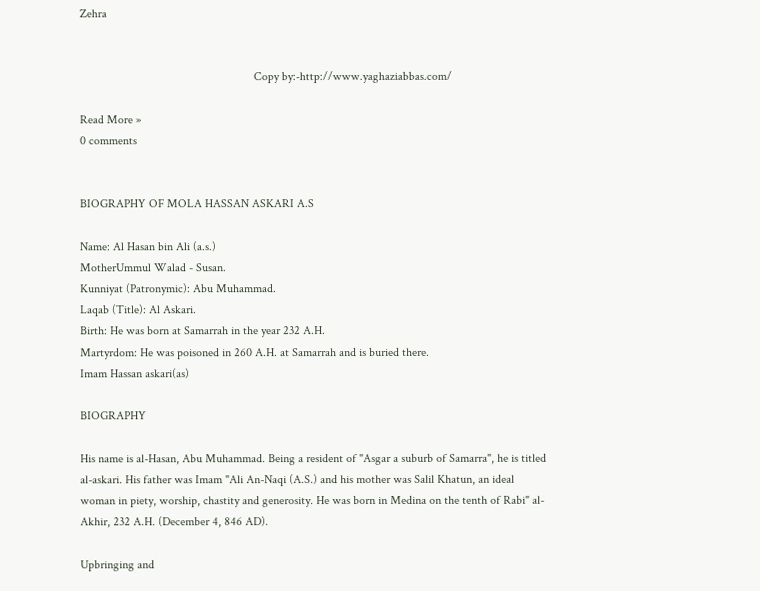Zehra


                                                          Copy by:-http://www.yaghaziabbas.com/

Read More »
0 comments


BIOGRAPHY OF MOLA HASSAN ASKARI A.S

Name: Al Hasan bin Ali (a.s.)
MotherUmmul Walad - Susan.
Kunniyat (Patronymic): Abu Muhammad.
Laqab (Title): Al Askari.
Birth: He was born at Samarrah in the year 232 A.H.
Martyrdom: He was poisoned in 260 A.H. at Samarrah and is buried there.
Imam Hassan askari(as)

BIOGRAPHY

His name is al-Hasan, Abu Muhammad. Being a resident of "Asgar a suburb of Samarra", he is titled al-askari. His father was Imam "Ali An-Naqi (A.S.) and his mother was Salil Khatun, an ideal woman in piety, worship, chastity and generosity. He was born in Medina on the tenth of Rabi" al-Akhir, 232 A.H. (December 4, 846 AD).

Upbringing and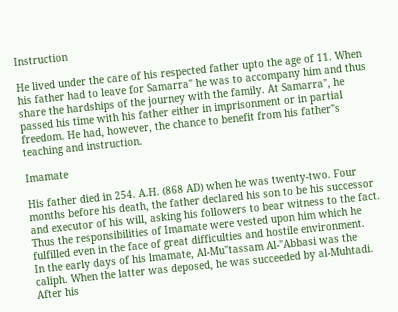Instruction

He lived under the care of his respected father upto the age of 11. When his father had to leave for Samarra" he was to accompany him and thus share the hardships of the journey with the family. At Samarra", he passed his time with his father either in imprisonment or in partial freedom. He had, however, the chance to benefit from his father"s teaching and instruction.

Imamate

His father died in 254. A.H. (868 AD) when he was twenty-two. Four months before his death, the father declared his son to be his successor and executor of his will, asking his followers to bear witness to the fact. Thus the responsibilities of Imamate were vested upon him which he fulfilled even in the face of great difficulties and hostile environment.
In the early days of his lmamate, Al-Mu"tassam Al-"Abbasi was the caliph. When the latter was deposed, he was succeeded by al-Muhtadi. After his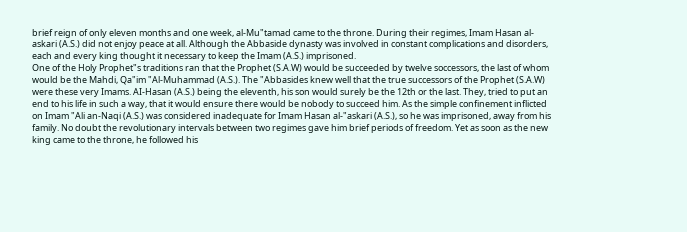brief reign of only eleven months and one week, al-Mu"tamad came to the throne. During their regimes, Imam Hasan al-askari (A.S.) did not enjoy peace at all. Although the Abbaside dynasty was involved in constant complications and disorders, each and every king thought it necessary to keep the Imam (A.S.) imprisoned.
One of the Holy Prophet"s traditions ran that the Prophet (S.A.W) would be succeeded by twelve soccessors, the last of whom would be the Mahdi, Qa"im "Al-Muhammad (A.S.). The "Abbasides knew well that the true successors of the Prophet (S.A.W) were these very Imams. AI-Hasan (A.S.) being the eleventh, his son would surely be the 12th or the last. They, tried to put an end to his life in such a way, that it would ensure there would be nobody to succeed him. As the simple confinement inflicted on Imam "Ali an-Naqi (A.S.) was considered inadequate for Imam Hasan al-"askari (A.S.), so he was imprisoned, away from his family. No doubt the revolutionary intervals between two regimes gave him brief periods of freedom. Yet as soon as the new king came to the throne, he followed his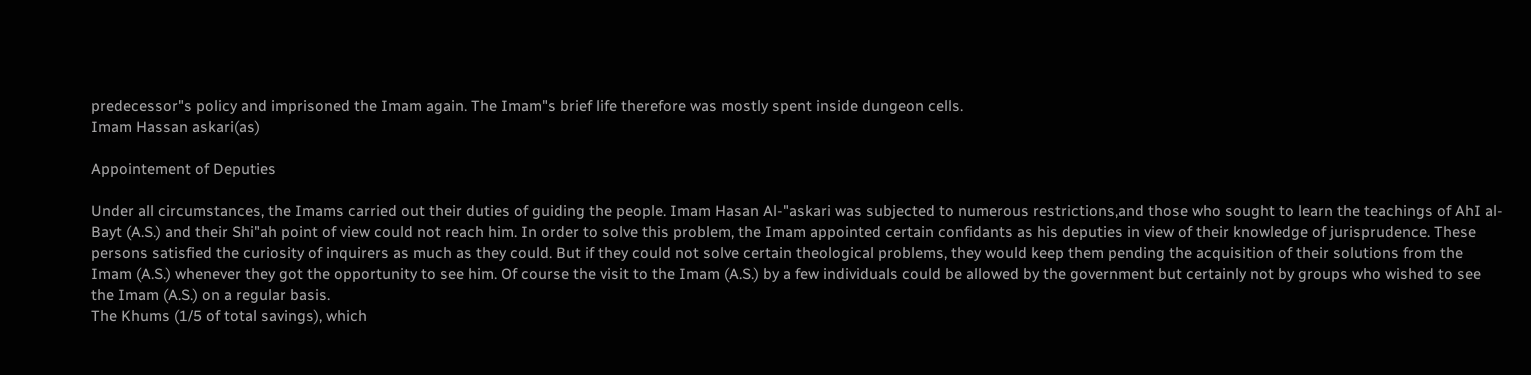predecessor"s policy and imprisoned the Imam again. The Imam"s brief life therefore was mostly spent inside dungeon cells.
Imam Hassan askari(as)

Appointement of Deputies

Under all circumstances, the Imams carried out their duties of guiding the people. Imam Hasan Al-"askari was subjected to numerous restrictions,and those who sought to learn the teachings of AhI al-Bayt (A.S.) and their Shi"ah point of view could not reach him. In order to solve this problem, the Imam appointed certain confidants as his deputies in view of their knowledge of jurisprudence. These persons satisfied the curiosity of inquirers as much as they could. But if they could not solve certain theological problems, they would keep them pending the acquisition of their solutions from the Imam (A.S.) whenever they got the opportunity to see him. Of course the visit to the Imam (A.S.) by a few individuals could be allowed by the government but certainly not by groups who wished to see the Imam (A.S.) on a regular basis.
The Khums (1/5 of total savings), which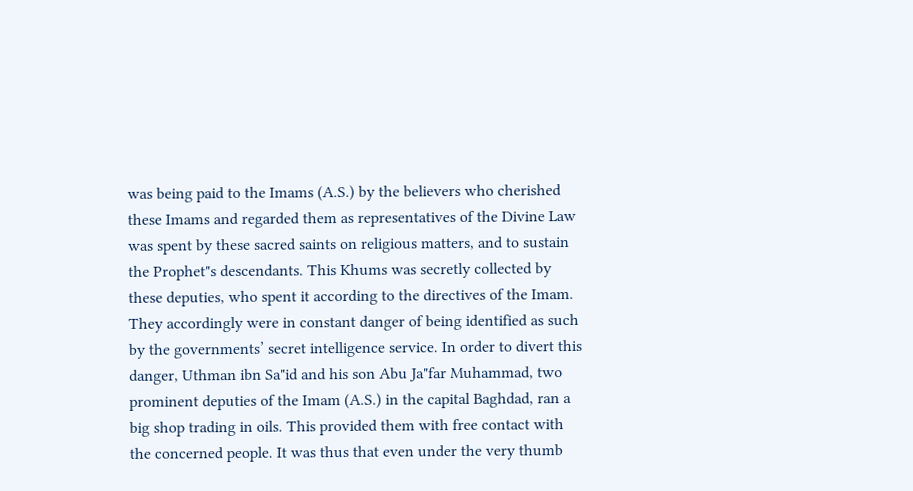was being paid to the Imams (A.S.) by the believers who cherished these Imams and regarded them as representatives of the Divine Law was spent by these sacred saints on religious matters, and to sustain the Prophet"s descendants. This Khums was secretly collected by these deputies, who spent it according to the directives of the Imam. They accordingly were in constant danger of being identified as such by the governments’ secret intelligence service. In order to divert this danger, Uthman ibn Sa"id and his son Abu Ja"far Muhammad, two prominent deputies of the Imam (A.S.) in the capital Baghdad, ran a big shop trading in oils. This provided them with free contact with the concerned people. It was thus that even under the very thumb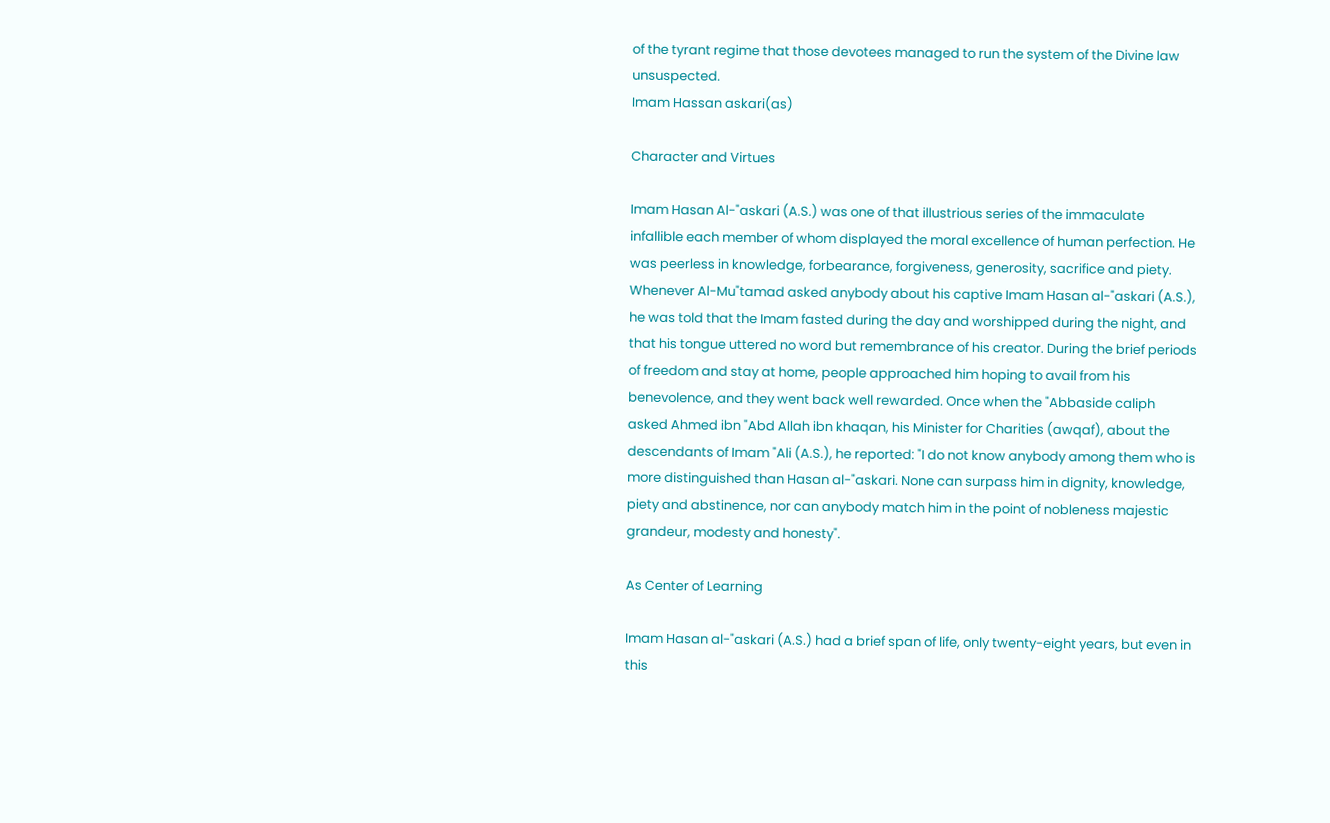of the tyrant regime that those devotees managed to run the system of the Divine law unsuspected.
Imam Hassan askari(as)

Character and Virtues

Imam Hasan Al-"askari (A.S.) was one of that illustrious series of the immaculate infallible each member of whom displayed the moral excellence of human perfection. He was peerless in knowledge, forbearance, forgiveness, generosity, sacrifice and piety. Whenever Al-Mu"tamad asked anybody about his captive Imam Hasan al-"askari (A.S.), he was told that the Imam fasted during the day and worshipped during the night, and that his tongue uttered no word but remembrance of his creator. During the brief periods of freedom and stay at home, people approached him hoping to avail from his benevolence, and they went back well rewarded. Once when the "Abbaside caliph asked Ahmed ibn "Abd Allah ibn khaqan, his Minister for Charities (awqaf), about the descendants of Imam "Ali (A.S.), he reported: "I do not know anybody among them who is more distinguished than Hasan al-"askari. None can surpass him in dignity, knowledge, piety and abstinence, nor can anybody match him in the point of nobleness majestic grandeur, modesty and honesty".

As Center of Learning

Imam Hasan al-"askari (A.S.) had a brief span of life, only twenty-eight years, but even in this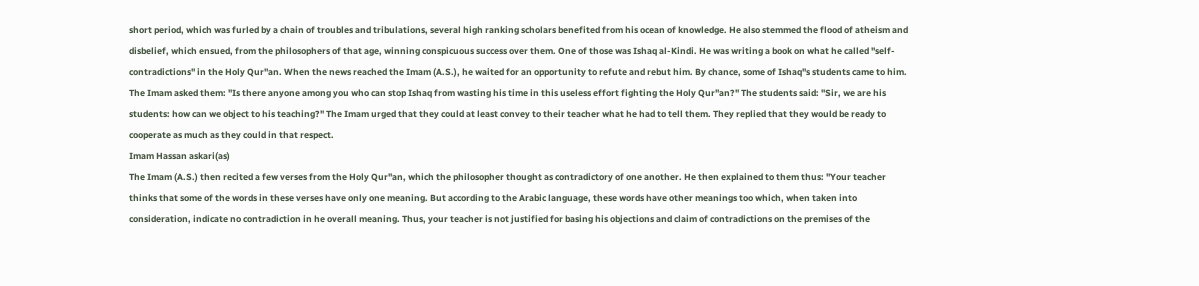short period, which was furled by a chain of troubles and tribulations, several high ranking scholars benefited from his ocean of knowledge. He also stemmed the flood of atheism and disbelief, which ensued, from the philosophers of that age, winning conspicuous success over them. One of those was Ishaq al-Kindi. He was writing a book on what he called "self-contradictions" in the Holy Qur"an. When the news reached the Imam (A.S.), he waited for an opportunity to refute and rebut him. By chance, some of Ishaq"s students came to him. The Imam asked them: "Is there anyone among you who can stop Ishaq from wasting his time in this useless effort fighting the Holy Qur"an?" The students said: "Sir, we are his students: how can we object to his teaching?" The Imam urged that they could at least convey to their teacher what he had to tell them. They replied that they would be ready to cooperate as much as they could in that respect.
Imam Hassan askari(as)
The Imam (A.S.) then recited a few verses from the Holy Qur"an, which the philosopher thought as contradictory of one another. He then explained to them thus: "Your teacher thinks that some of the words in these verses have only one meaning. But according to the Arabic language, these words have other meanings too which, when taken into consideration, indicate no contradiction in he overall meaning. Thus, your teacher is not justified for basing his objections and claim of contradictions on the premises of the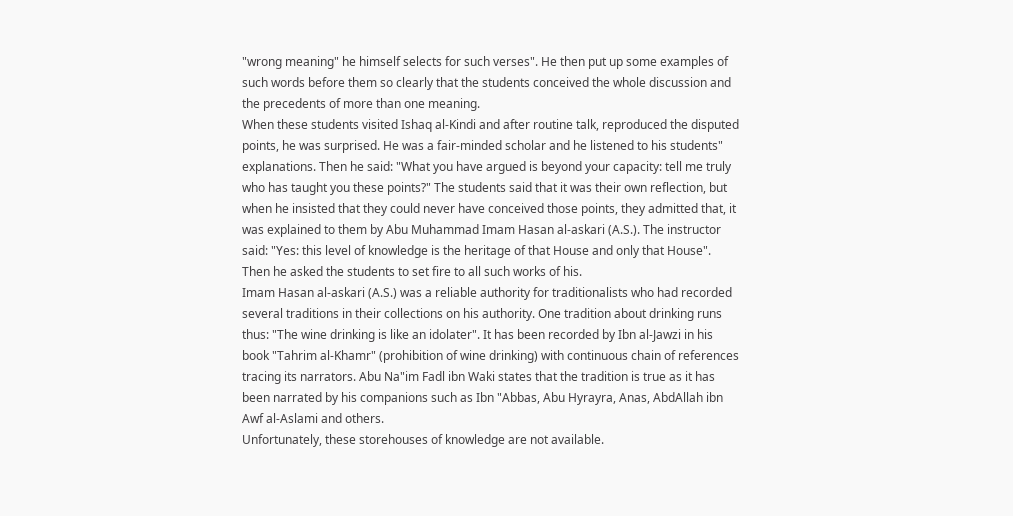"wrong meaning" he himself selects for such verses". He then put up some examples of such words before them so clearly that the students conceived the whole discussion and the precedents of more than one meaning.
When these students visited Ishaq al-Kindi and after routine talk, reproduced the disputed points, he was surprised. He was a fair-minded scholar and he listened to his students" explanations. Then he said: "What you have argued is beyond your capacity: tell me truly who has taught you these points?" The students said that it was their own reflection, but when he insisted that they could never have conceived those points, they admitted that, it was explained to them by Abu Muhammad Imam Hasan al-askari (A.S.). The instructor said: "Yes: this level of knowledge is the heritage of that House and only that House". Then he asked the students to set fire to all such works of his.
Imam Hasan al-askari (A.S.) was a reliable authority for traditionalists who had recorded several traditions in their collections on his authority. One tradition about drinking runs thus: "The wine drinking is like an idolater". It has been recorded by Ibn al-Jawzi in his book "Tahrim al-Khamr" (prohibition of wine drinking) with continuous chain of references tracing its narrators. Abu Na"im Fadl ibn Waki states that the tradition is true as it has been narrated by his companions such as Ibn "Abbas, Abu Hyrayra, Anas, AbdAllah ibn Awf al-Aslami and others.
Unfortunately, these storehouses of knowledge are not available.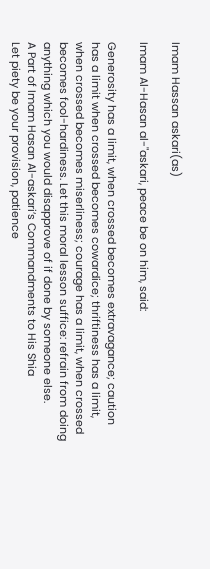Imam Hassan askari(as)

Imam Al-Hasan al-"askari, peace be on him, said:

Generosity has a limit, when crossed becomes extravagance; caution has a limit when crossed becomes cowardice; thriftiness has a limit, when crossed becomes miserliness; courage has a limit, when crossed becomes fool-hardiness. Let this moral lesson suffice: refrain from doing anything which you would disapprove of if done by someone else.
A Part of Imam Hasan Al-askari’s Commandments to His Shia
Let piety be your provision, patience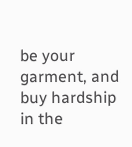be your garment, and buy hardship in the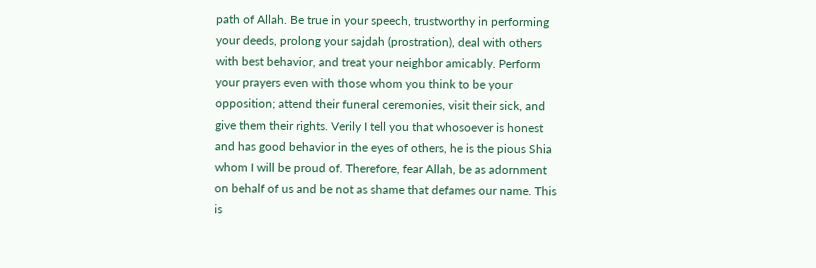path of Allah. Be true in your speech, trustworthy in performing your deeds, prolong your sajdah (prostration), deal with others with best behavior, and treat your neighbor amicably. Perform your prayers even with those whom you think to be your opposition; attend their funeral ceremonies, visit their sick, and give them their rights. Verily I tell you that whosoever is honest and has good behavior in the eyes of others, he is the pious Shia whom I will be proud of. Therefore, fear Allah, be as adornment on behalf of us and be not as shame that defames our name. This is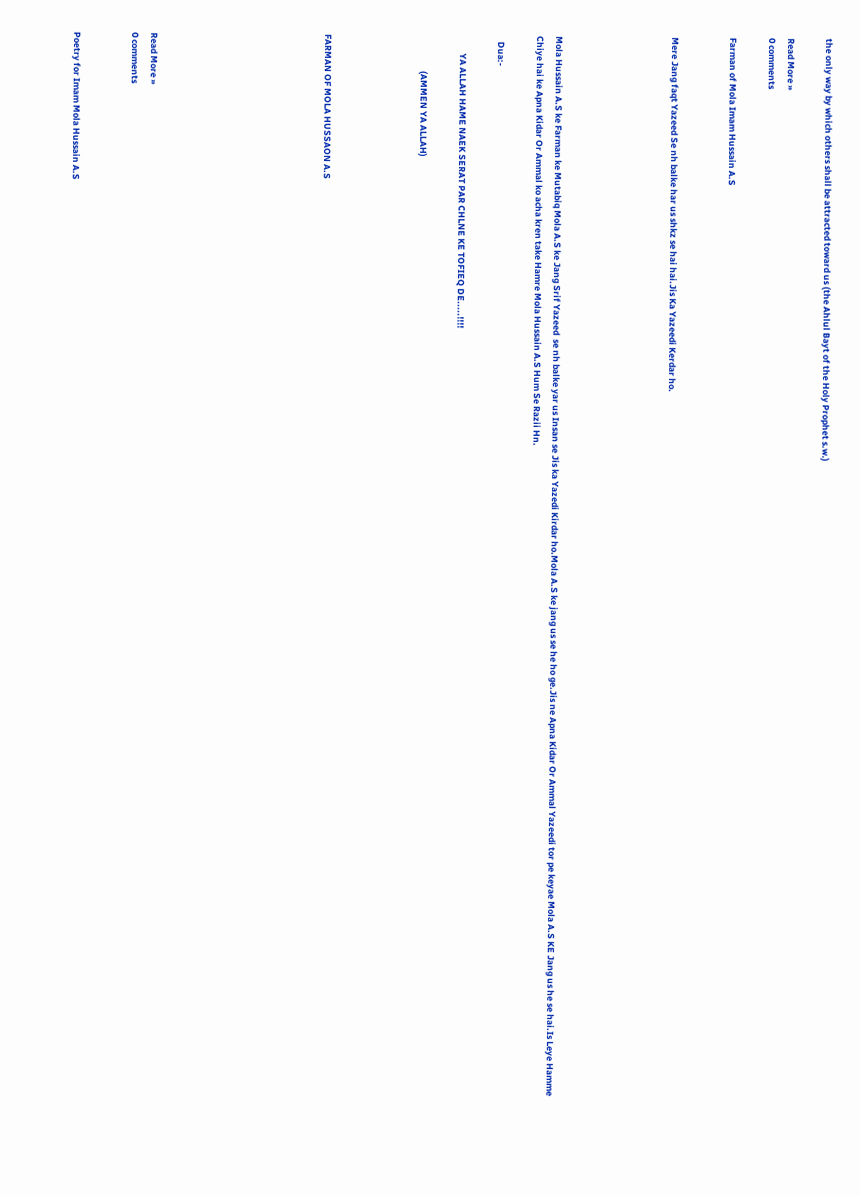the only way by which others shall be attracted toward us (the Ahlul Bayt of the Holy Prophet s.w.)

Read More »
0 comments

Farman of Mola Imam Hussain A.S


Mere Jang faqt Yazeed Se nh balke har us shkz se hai hai.Jis Ka Yazeedi Kerdar ho.





Mola Hussain A.S ke Farman ke Mutabiq Mola A.S ke Jang Srif Yazeed  se nh balke yar us Insan se Jis ka Yazedi Kirdar ho.Mola A.S ke jang us se he ho ge.Jis ne Apna Kidar Or Ammal Yazeedi tor pe keyae Mola A.S KE Jang us he se hai.Is Leye Hamme Chiye hai ke Apna Kidar Or Ammal ko acha kren take Hamre Mola Hussain A.S Hum Se Razii Hn.

   Dua:-

         YA ALLAH HAME NAEK SERAT PAR CHLNE KE TOFIEQ DE.....!!!!

                  (AMMEN YA ALLAH)




FARMAN OF MOLA HUSSAON A.S








Read More »
0 comments


Poetry for Imam Mola Hussain A.S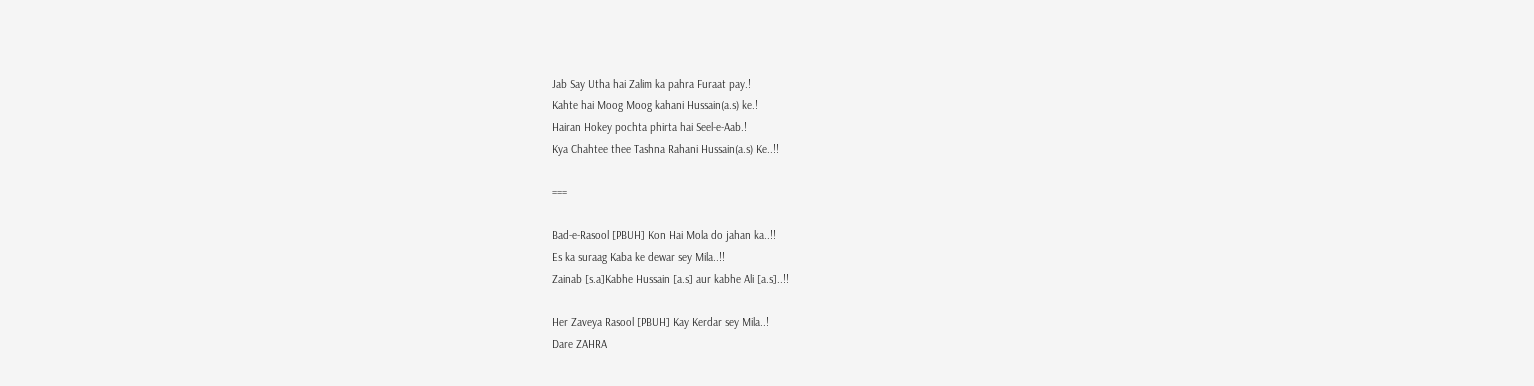Jab Say Utha hai Zalim ka pahra Furaat pay.!
Kahte hai Moog Moog kahani Hussain(a.s) ke.!
Hairan Hokey pochta phirta hai Seel-e-Aab.!
Kya Chahtee thee Tashna Rahani Hussain(a.s) Ke..!!

===

Bad-e-Rasool [PBUH] Kon Hai Mola do jahan ka..!!
Es ka suraag Kaba ke dewar sey Mila..!!
Zainab [s.a]Kabhe Hussain [a.s] aur kabhe Ali [a.s]..!!

Her Zaveya Rasool [PBUH] Kay Kerdar sey Mila..!
Dare ZAHRA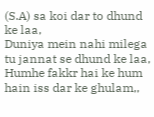(S.A) sa koi dar to dhund ke laa,
Duniya mein nahi milega tu jannat se dhund ke laa,
Humhe fakkr hai ke hum hain iss dar ke ghulam,,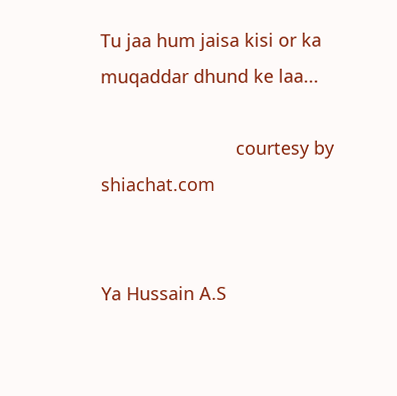Tu jaa hum jaisa kisi or ka muqaddar dhund ke laa...

                           courtesy by shiachat.com


Ya Hussain A.S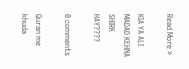Read More »

KIA YA ALI MADAD KEHNA SHIRK HAY????

0 comments

Quran me khuda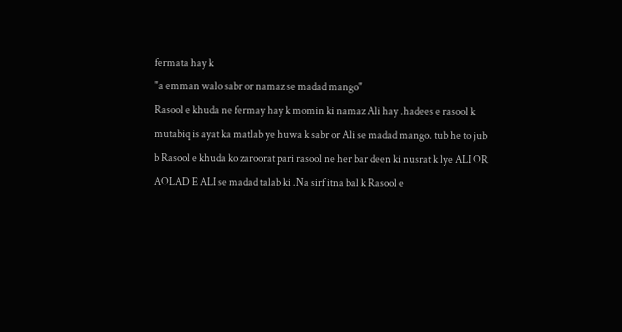fermata hay k
"a emman walo sabr or namaz se madad mango"
Rasool e khuda ne fermay hay k momin ki namaz Ali hay .hadees e rasool k mutabiq is ayat ka matlab ye huwa k sabr or Ali se madad mango. tub he to jub b Rasool e khuda ko zaroorat pari rasool ne her bar deen ki nusrat k lye ALI OR AOLAD E ALI se madad talab ki .Na sirf itna bal k Rasool e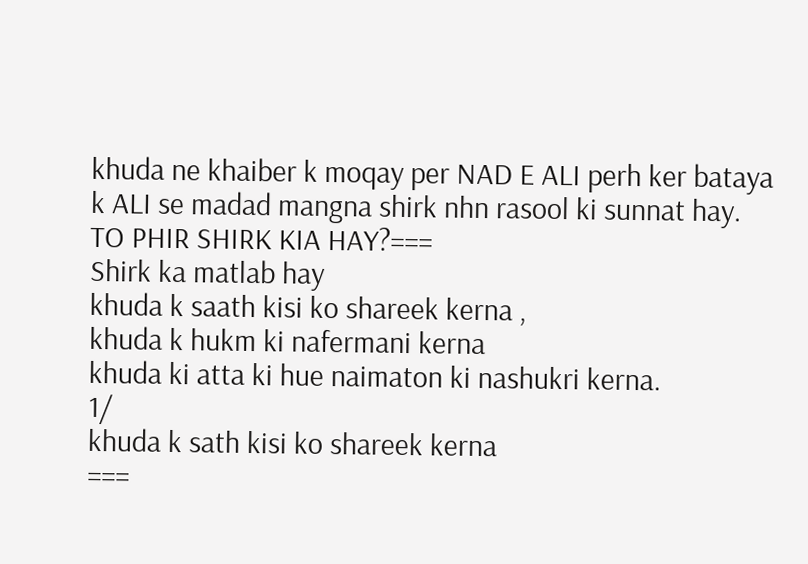khuda ne khaiber k moqay per NAD E ALI perh ker bataya k ALI se madad mangna shirk nhn rasool ki sunnat hay.
TO PHIR SHIRK KIA HAY?===
Shirk ka matlab hay
khuda k saath kisi ko shareek kerna ,
khuda k hukm ki nafermani kerna
khuda ki atta ki hue naimaton ki nashukri kerna.
1/
khuda k sath kisi ko shareek kerna
===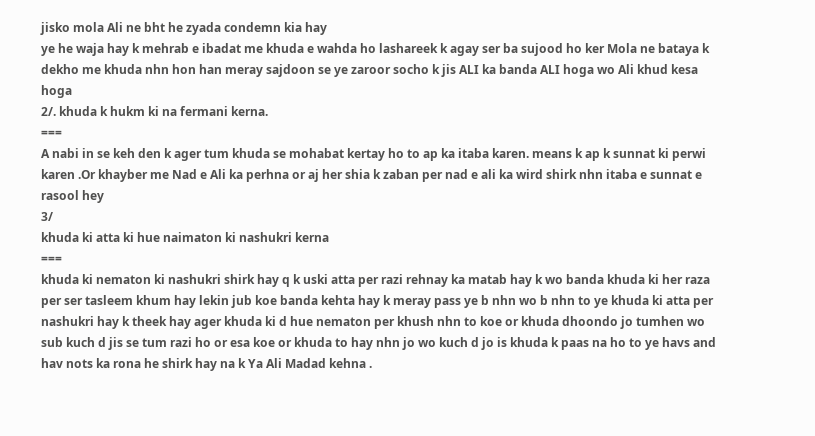jisko mola Ali ne bht he zyada condemn kia hay
ye he waja hay k mehrab e ibadat me khuda e wahda ho lashareek k agay ser ba sujood ho ker Mola ne bataya k dekho me khuda nhn hon han meray sajdoon se ye zaroor socho k jis ALI ka banda ALI hoga wo Ali khud kesa hoga
2/. khuda k hukm ki na fermani kerna.
===
A nabi in se keh den k ager tum khuda se mohabat kertay ho to ap ka itaba karen. means k ap k sunnat ki perwi karen .Or khayber me Nad e Ali ka perhna or aj her shia k zaban per nad e ali ka wird shirk nhn itaba e sunnat e rasool hey
3/
khuda ki atta ki hue naimaton ki nashukri kerna
===
khuda ki nematon ki nashukri shirk hay q k uski atta per razi rehnay ka matab hay k wo banda khuda ki her raza per ser tasleem khum hay lekin jub koe banda kehta hay k meray pass ye b nhn wo b nhn to ye khuda ki atta per nashukri hay k theek hay ager khuda ki d hue nematon per khush nhn to koe or khuda dhoondo jo tumhen wo sub kuch d jis se tum razi ho or esa koe or khuda to hay nhn jo wo kuch d jo is khuda k paas na ho to ye havs and hav nots ka rona he shirk hay na k Ya Ali Madad kehna .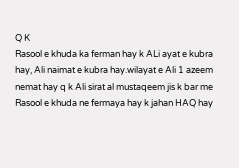Q K
Rasool e khuda ka ferman hay k ALi ayat e kubra hay, Ali naimat e kubra hay.wilayat e Ali 1 azeem nemat hay q k Ali sirat al mustaqeem jis k bar me Rasool e khuda ne fermaya hay k jahan HAQ hay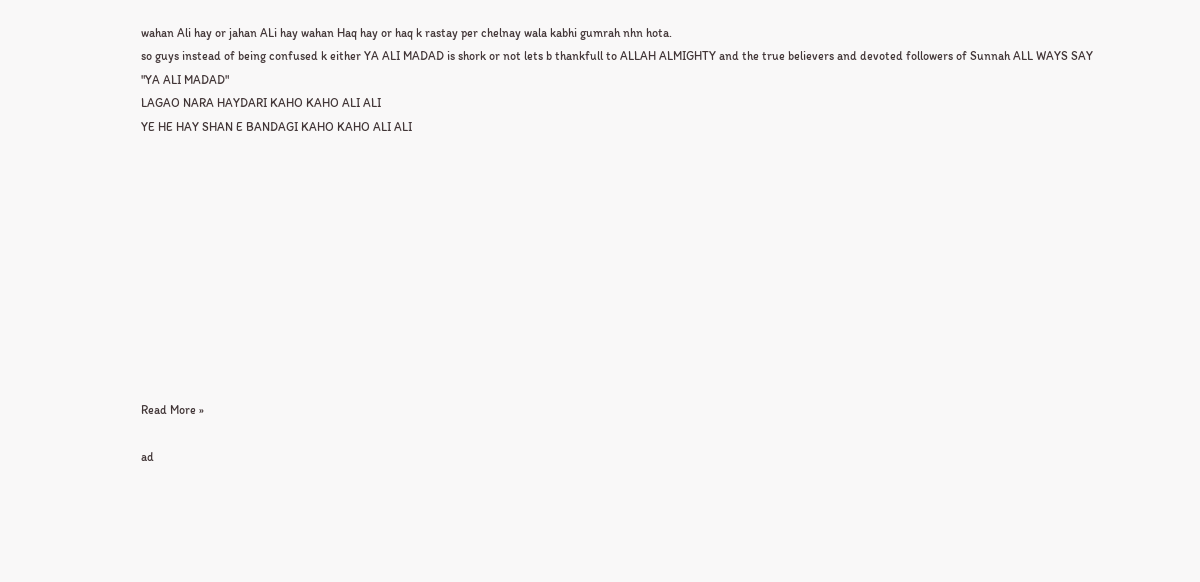wahan Ali hay or jahan ALi hay wahan Haq hay or haq k rastay per chelnay wala kabhi gumrah nhn hota.
so guys instead of being confused k either YA ALI MADAD is shork or not lets b thankfull to ALLAH ALMIGHTY and the true believers and devoted followers of Sunnah ALL WAYS SAY
"YA ALI MADAD"
LAGAO NARA HAYDARI KAHO KAHO ALI ALI
YE HE HAY SHAN E BANDAGI KAHO KAHO ALI ALI











Read More »

ad